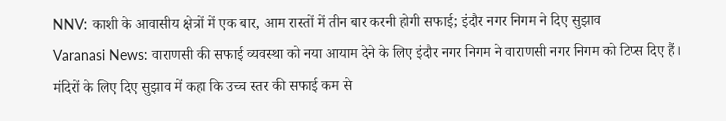NNV: काशी के आवासीय क्षेत्रों में एक बार, आम रास्तों में तीन बार करनी होगी सफाई; इंदौर नगर निगम ने दिए सुझाव
Varanasi News: वाराणसी की सफाई व्यवस्था को नया आयाम देने के लिए इंदौर नगर निगम ने वाराणसी नगर निगम को टिप्स दिए हैं। मंदिरों के लिए दिए सुझाव में कहा कि उच्च स्तर की सफाई कम से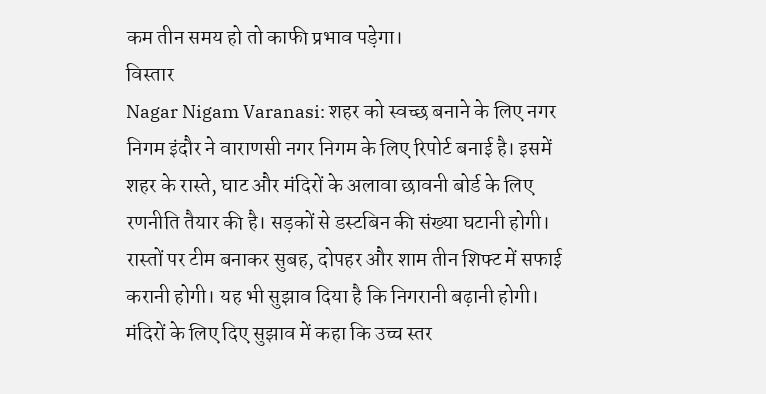कम तीन समय हो तो काफी प्रभाव पड़ेगा।
विस्तार
Nagar Nigam Varanasi: शहर को स्वच्छ बनाने के लिए नगर निगम इंदौर ने वाराणसी नगर निगम के लिए रिपोर्ट बनाई है। इसमें शहर के रास्ते, घाट और मंदिरों के अलावा छावनी बोर्ड के लिए रणनीति तैयार की है। सड़कों से डस्टबिन की संख्या घटानी होगी। रास्तों पर टीम बनाकर सुबह, दोपहर और शाम तीन शिफ्ट में सफाई करानी होगी। यह भी सुझाव दिया है कि निगरानी बढ़ानी होगी। मंदिरों के लिए दिए सुझाव में कहा कि उच्च स्तर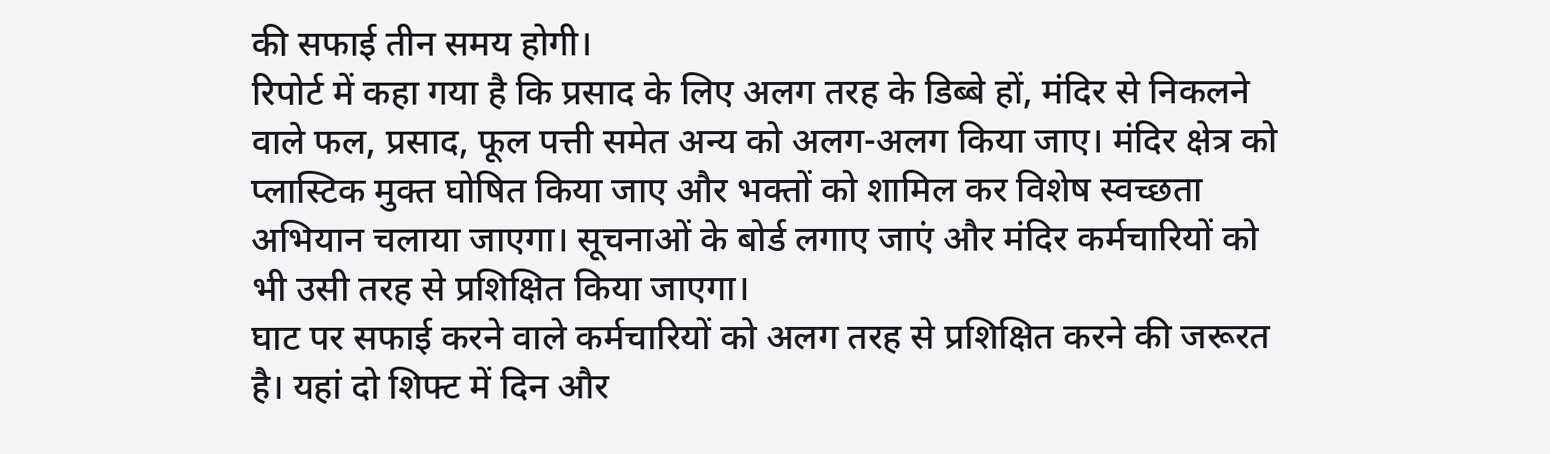की सफाई तीन समय होगी।
रिपोर्ट में कहा गया है कि प्रसाद के लिए अलग तरह के डिब्बे हों, मंदिर से निकलने वाले फल, प्रसाद, फूल पत्ती समेत अन्य को अलग-अलग किया जाए। मंदिर क्षेत्र को प्लास्टिक मुक्त घोषित किया जाए और भक्तों को शामिल कर विशेष स्वच्छता अभियान चलाया जाएगा। सूचनाओं के बोर्ड लगाए जाएं और मंदिर कर्मचारियों को भी उसी तरह से प्रशिक्षित किया जाएगा।
घाट पर सफाई करने वाले कर्मचारियों को अलग तरह से प्रशिक्षित करने की जरूरत है। यहां दो शिफ्ट में दिन और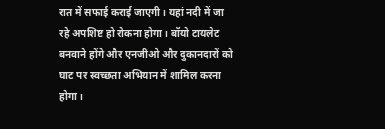रात में सफाई कराई जाएगी। यहां नदी में जा रहे अपशिष्ट हो रोकना होगा। बॉयो टायलेट बनवाने होंगे और एनजीओ और दुकानदारों को घाट पर स्वच्छता अभियान में शामिल करना होगा।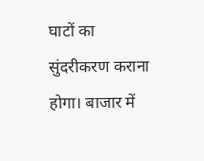घाटों का सुंदरीकरण कराना होगा। बाजार में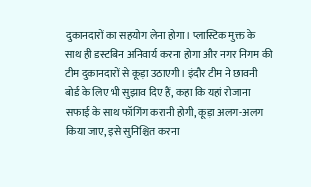दुकानदारों का सहयोग लेना होगा। प्लास्टिक मुक्त के साथ ही डस्टबिन अनिवार्य करना होगा और नगर निगम की टीम दुकानदारों से कूड़ा उठाएगी। इंदौर टीम ने छावनी बोर्ड के लिए भी सुझाव दिए हैं, कहा कि यहां रोजाना सफाई के साथ फॉगिंग करानी होगी, कूड़ा अलग-अलग किया जाए, इसे सुनिश्चित करना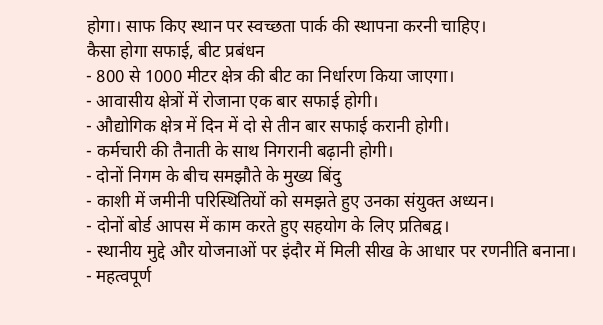होगा। साफ किए स्थान पर स्वच्छता पार्क की स्थापना करनी चाहिए।
कैसा होगा सफाई, बीट प्रबंधन
- 800 से 1000 मीटर क्षेत्र की बीट का निर्धारण किया जाएगा।
- आवासीय क्षेत्रों में रोजाना एक बार सफाई होगी।
- औद्योगिक क्षेत्र में दिन में दो से तीन बार सफाई करानी होगी।
- कर्मचारी की तैनाती के साथ निगरानी बढ़ानी होगी।
- दोनों निगम के बीच समझौते के मुख्य बिंदु
- काशी में जमीनी परिस्थितियों को समझते हुए उनका संयुक्त अध्यन।
- दोनों बोर्ड आपस में काम करते हुए सहयोग के लिए प्रतिबद्व।
- स्थानीय मुद्दे और योजनाओं पर इंदौर में मिली सीख के आधार पर रणनीति बनाना।
- महत्वपूर्ण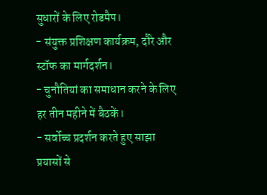सुधारों के लिए रोडमैप।
- संयुक्त प्रशिक्षण कार्यक्रम, दौरे और स्टॉफ का मार्गदर्शन।
- चुनौतियां का समाधान करने के लिए हर तीन महीने में बैठकें।
- सर्वोच्च प्रदर्शन करते हुए साझा प्रयासों से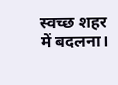स्वच्छ शहर में बदलना।